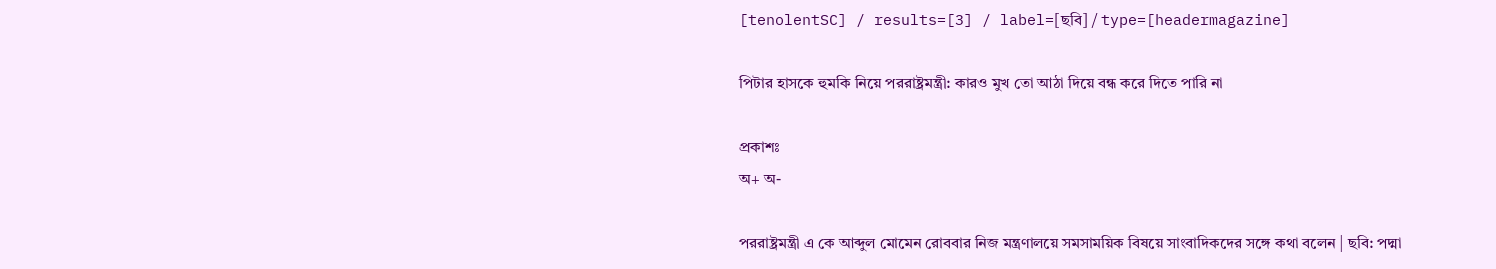[tenolentSC] / results=[3] / label=[ছবি] / type=[headermagazine]

পিটার হাসকে হুমকি নিয়ে পররাষ্ট্রমন্ত্রী: কারও মুখ তো আঠা দিয়ে বন্ধ করে দিতে পারি না

প্রকাশঃ
অ+ অ-

পররাষ্ট্রমন্ত্রী এ কে আব্দুল মোমেন রোববার নিজ মন্ত্রণালয়ে সমসাময়িক বিষয়ে সাংবাদিকদের সঙ্গে কথা বলেন | ছবি: পদ্মা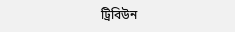ট্রিবিউন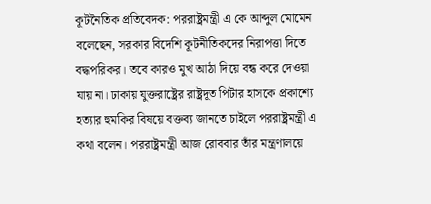কূটনৈতিক প্রতিবেদক: পররাষ্ট্রমন্ত্রী এ কে আব্দুল মোমেন বলেছেন, সরকার বিদেশি কূটনীতিকদের নিরাপত্তা দিতে বদ্ধপরিকর। তবে কারও মুখ আঠা দিয়ে বন্ধ করে দেওয়া যায় না। ঢাকায় যুক্তরাষ্ট্রের রাষ্ট্রদূত পিটার হাসকে প্রকাশ্যে হত্যার হুমকির বিষয়ে বক্তব্য জানতে চাইলে পররাষ্ট্রমন্ত্রী এ কথা বলেন। পররাষ্ট্রমন্ত্রী আজ রোববার তাঁর মন্ত্রণালয়ে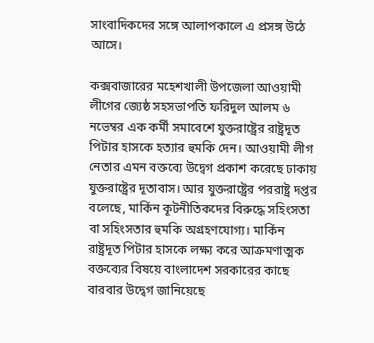সাংবাদিকদের সঙ্গে আলাপকালে এ প্রসঙ্গ উঠে আসে।

কক্সবাজারের মহেশখালী উপজেলা আওয়ামী লীগের জ্যেষ্ঠ সহসভাপতি ফরিদুল আলম ৬ নভেম্বর এক কর্মী সমাবেশে যুক্তরাষ্ট্রের রাষ্ট্রদূত পিটার হাসকে হত্যার হুমকি দেন। আওয়ামী লীগ নেতার এমন বক্তব্যে উদ্বেগ প্রকাশ করেছে ঢাকায় যুক্তরাষ্ট্রের দূতাবাস। আর যুক্তরাষ্ট্রের পররাষ্ট্র দপ্তর বলেছে, মার্কিন কূটনীতিকদের বিরুদ্ধে সহিংসতা বা সহিংসতার হুমকি অগ্রহণযোগ্য। মার্কিন রাষ্ট্রদূত পিটার হাসকে লক্ষ্য করে আক্রমণাত্মক বক্তব্যের বিষয়ে বাংলাদেশ সরকারের কাছে বারবার উদ্বেগ জানিয়েছে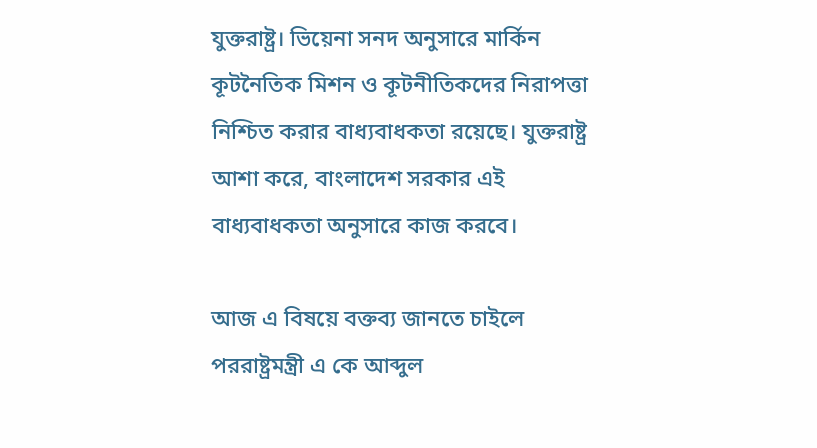যুক্তরাষ্ট্র। ভিয়েনা সনদ অনুসারে মার্কিন কূটনৈতিক মিশন ও কূটনীতিকদের নিরাপত্তা নিশ্চিত করার বাধ্যবাধকতা রয়েছে। যুক্তরাষ্ট্র আশা করে, বাংলাদেশ সরকার এই বাধ্যবাধকতা অনুসারে কাজ করবে।

আজ এ বিষয়ে বক্তব্য জানতে চাইলে পররাষ্ট্রমন্ত্রী এ কে আব্দুল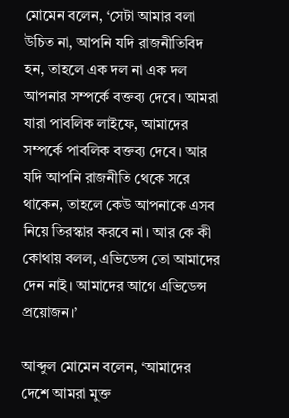মোমেন বলেন, ‘সেটা আমার বলা উচিত না, আপনি যদি রাজনীতিবিদ হন, তাহলে এক দল না এক দল আপনার সম্পর্কে বক্তব্য দেবে। আমরা যারা পাবলিক লাইফে, আমাদের সম্পর্কে পাবলিক বক্তব্য দেবে। আর যদি আপনি রাজনীতি থেকে সরে থাকেন, তাহলে কেউ আপনাকে এসব নিয়ে তিরস্কার করবে না। আর কে কী কোথায় বলল, এভিডেন্স তো আমাদের দেন নাই। আমাদের আগে এভিডেন্স প্রয়োজন।’

আব্দুল মোমেন বলেন, ‘আমাদের দেশে আমরা মুক্ত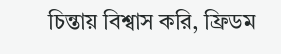চিন্তায় বিশ্বাস করি, ফ্রিডম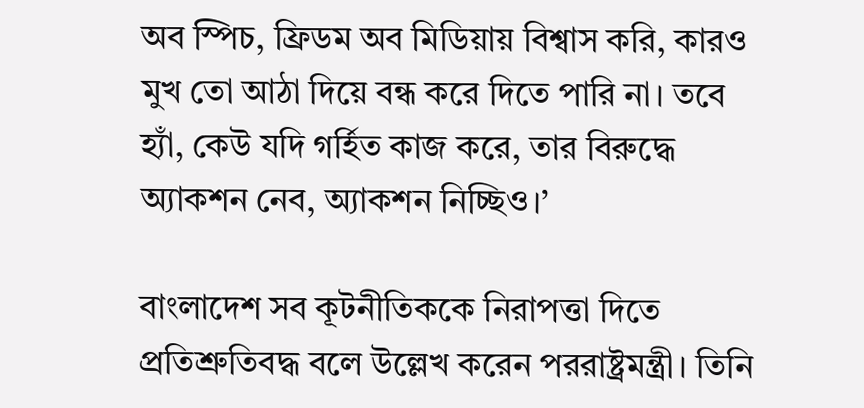অব স্পিচ, ফ্রিডম অব মিডিয়ায় বিশ্বাস করি, কারও মুখ তো আঠা দিয়ে বন্ধ করে দিতে পারি না। তবে হ্যাঁ, কেউ যদি গর্হিত কাজ করে, তার বিরুদ্ধে অ্যাকশন নেব, অ্যাকশন নিচ্ছিও।’

বাংলাদেশ সব কূটনীতিককে নিরাপত্তা দিতে প্রতিশ্রুতিবদ্ধ বলে উল্লেখ করেন পররাষ্ট্রমন্ত্রী। তিনি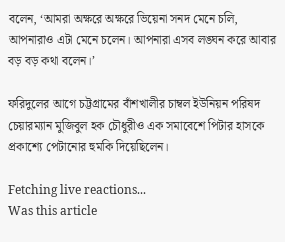বলেন, ‘আমরা অক্ষরে অক্ষরে ভিয়েনা সনদ মেনে চলি, আপনারাও এটা মেনে চলেন। আপনারা এসব লঙ্ঘন করে আবার বড় বড় কথা বলেন।’

ফরিদুলের আগে চট্টগ্রামের বাঁশখালীর চাম্বল ইউনিয়ন পরিষদ চেয়ারম্যান মুজিবুল হক চৌধুরীও এক সমাবেশে পিটার হাসকে প্রকাশ্যে পেটানোর হুমকি দিয়েছিলেন।

Fetching live reactions...
Was this article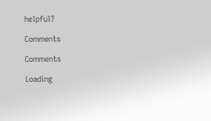helpful?

Comments

Comments

Loading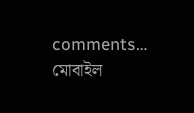comments…
মোবাইল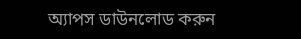অ্যাপস ডাউনলোড করুন